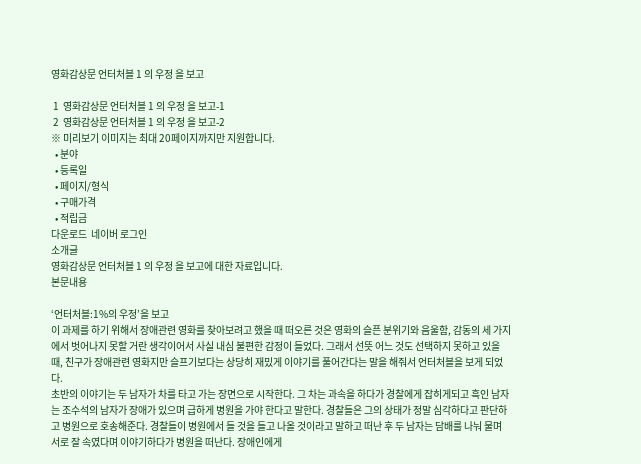영화감상문 언터처블 1 의 우정 을 보고

 1  영화감상문 언터처블 1 의 우정 을 보고-1
 2  영화감상문 언터처블 1 의 우정 을 보고-2
※ 미리보기 이미지는 최대 20페이지까지만 지원합니다.
  • 분야
  • 등록일
  • 페이지/형식
  • 구매가격
  • 적립금
다운로드  네이버 로그인
소개글
영화감상문 언터처블 1 의 우정 을 보고에 대한 자료입니다.
본문내용

‘언터처블:1%의 우정’을 보고
이 과제를 하기 위해서 장애관련 영화를 찾아보려고 했을 때 떠오른 것은 영화의 슬픈 분위기와 음울함, 감동의 세 가지에서 벗어나지 못할 거란 생각이어서 사실 내심 불편한 감정이 들었다. 그래서 선뜻 어느 것도 선택하지 못하고 있을 때, 친구가 장애관련 영화지만 슬프기보다는 상당히 재밌게 이야기를 풀어간다는 말을 해줘서 언터처블을 보게 되었다.
초반의 이야기는 두 남자가 차를 타고 가는 장면으로 시작한다. 그 차는 과속을 하다가 경찰에게 잡히게되고 흑인 남자는 조수석의 남자가 장애가 있으며 급하게 병원을 가야 한다고 말한다. 경찰들은 그의 상태가 정말 심각하다고 판단하고 병원으로 호송해준다. 경찰들이 병원에서 들 것을 들고 나올 것이라고 말하고 떠난 후 두 남자는 담배를 나눠 물며 서로 잘 속였다며 이야기하다가 병원을 떠난다. 장애인에게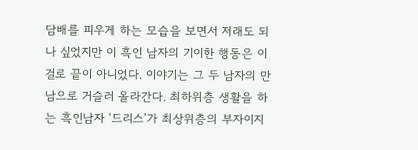담배를 피우게 하는 모습을 보면서 저래도 되나 싶었지만 이 흑인 남자의 기이한 행동은 이걸로 끝이 아니었다. 이야기는 그 두 남자의 만남으로 거슬러 올라간다. 최하위층 생활을 하는 흑인남자 ‘드리스’가 최상위층의 부자이지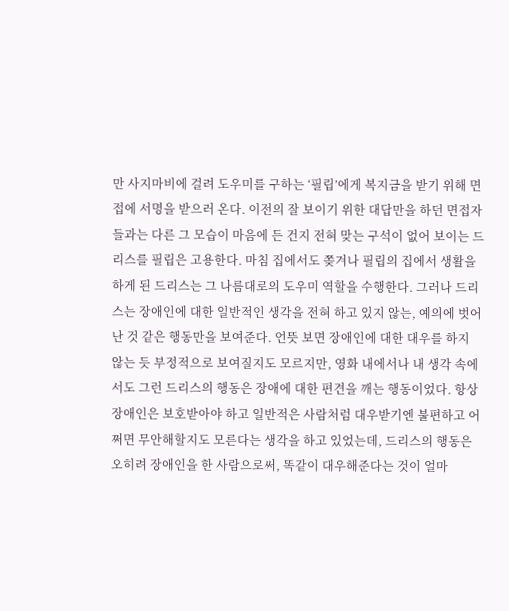만 사지마비에 걸려 도우미를 구하는 ‘필립’에게 복지금을 받기 위해 면접에 서명을 받으러 온다. 이전의 잘 보이기 위한 대답만을 하던 면접자들과는 다른 그 모습이 마음에 든 건지 전혀 맞는 구석이 없어 보이는 드리스를 필립은 고용한다. 마침 집에서도 쫒겨나 필립의 집에서 생활을 하게 된 드리스는 그 나름대로의 도우미 역할을 수행한다. 그러나 드리스는 장애인에 대한 일반적인 생각을 전혀 하고 있지 않는, 예의에 벗어난 것 같은 행동만을 보여준다. 언뜻 보면 장애인에 대한 대우를 하지 않는 듯 부정적으로 보여질지도 모르지만, 영화 내에서나 내 생각 속에서도 그런 드리스의 행동은 장애에 대한 편견을 깨는 행동이었다. 항상 장애인은 보호받아야 하고 일반적은 사람처럼 대우받기엔 불편하고 어쩌면 무안해할지도 모른다는 생각을 하고 있었는데, 드리스의 행동은 오히려 장애인을 한 사람으로써, 똑같이 대우해준다는 것이 얼마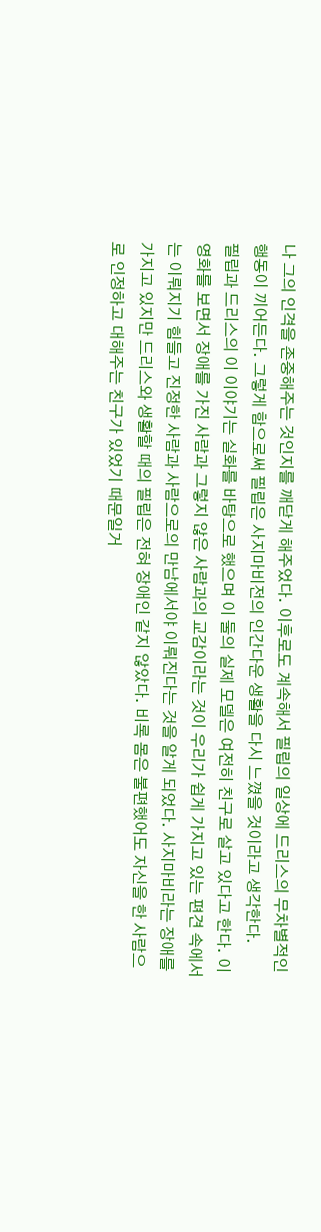나 그의 인격을 존중해주는 것인지를 깨닫게 해주었다. 이후로도 계속해서 필립의 일상에 드리스의 무차별적인 행동이 끼어든다. 그렇게 함으로써 필립은 사지마비전의 인간다운 생활을 다시 느꼈을 것이라고 생각한다.
필립과 드리스의 이 이야기는 실화를 바탕으로 했으며 이 둘의 실제 모델은 여전히 친구로 살고 있다고 한다. 이 영화를 보면서 장애를 가진 사람과 그렇지 않은 사람과의 교감이라는 것이 우리가 쉽게 가지고 있는 편견 속에서는 이뤄지기 힘들고 진정한 사람과 사람으로의 만남에서야 이뤄진다는 것을 알게 되었다. 사지마비라는 장애를 가지고 있지만 드리스와 생활할 때의 필립은 전혀 장애인 같지 않았다. 비록 몸은 불편했어도 자신을 한 사람으로 인정하고 대해주는 친구가 있었기 때문일거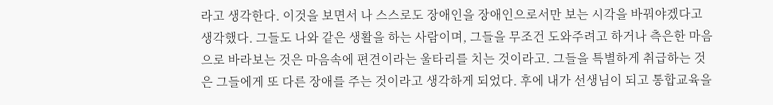라고 생각한다. 이것을 보면서 나 스스로도 장애인을 장애인으로서만 보는 시각을 바꿔야겠다고 생각했다. 그들도 나와 같은 생활을 하는 사람이며, 그들을 무조건 도와주려고 하거나 측은한 마음으로 바라보는 것은 마음속에 편견이라는 울타리를 치는 것이라고. 그들을 특별하게 취급하는 것은 그들에게 또 다른 장애를 주는 것이라고 생각하게 되었다. 후에 내가 선생님이 되고 통합교육을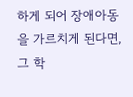하게 되어 장애아동을 가르치게 된다면, 그 학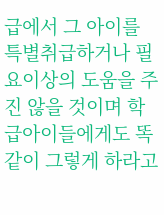급에서 그 아이를 특별취급하거나 필요이상의 도움을 주진 않을 것이며 학급아이들에게도 똑같이 그렇게 하라고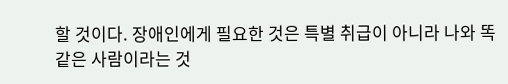할 것이다. 장애인에게 필요한 것은 특별 취급이 아니라 나와 똑같은 사람이라는 것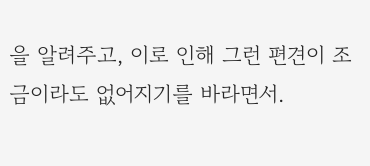을 알려주고, 이로 인해 그런 편견이 조금이라도 없어지기를 바라면서.